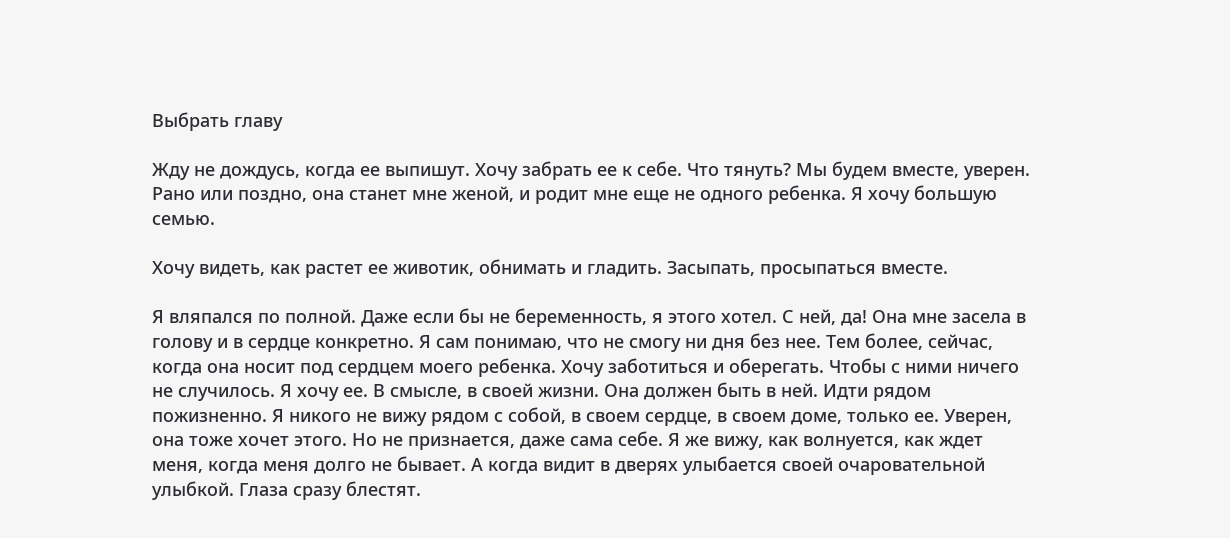Выбрать главу

Жду не дождусь, когда ее выпишут. Хочу забрать ее к себе. Что тянуть? Мы будем вместе, уверен. Рано или поздно, она станет мне женой, и родит мне еще не одного ребенка. Я хочу большую семью.

Хочу видеть, как растет ее животик, обнимать и гладить. Засыпать, просыпаться вместе.

Я вляпался по полной. Даже если бы не беременность, я этого хотел. С ней, да! Она мне засела в голову и в сердце конкретно. Я сам понимаю, что не смогу ни дня без нее. Тем более, сейчас, когда она носит под сердцем моего ребенка. Хочу заботиться и оберегать. Чтобы с ними ничего не случилось. Я хочу ее. В смысле, в своей жизни. Она должен быть в ней. Идти рядом пожизненно. Я никого не вижу рядом с собой, в своем сердце, в своем доме, только ее. Уверен, она тоже хочет этого. Но не признается, даже сама себе. Я же вижу, как волнуется, как ждет меня, когда меня долго не бывает. А когда видит в дверях улыбается своей очаровательной улыбкой. Глаза сразу блестят.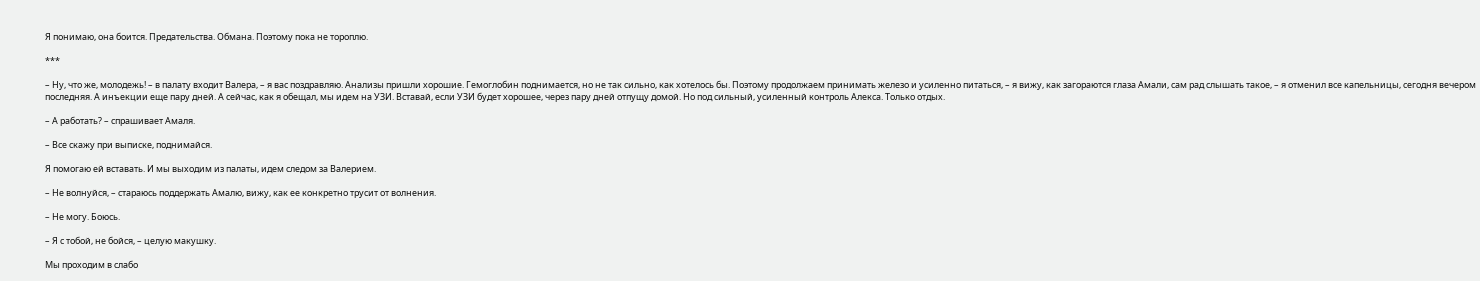Я понимаю, она боится. Предательства. Обмана. Поэтому пока не тороплю.

***

– Ну, что же, молодежь! – в палату входит Валера, – я вас поздравляю. Анализы пришли хорошие. Гемоглобин поднимается, но не так сильно, как хотелось бы. Поэтому продолжаем принимать железо и усиленно питаться, – я вижу, как загораются глаза Амали, сам рад слышать такое, – я отменил все капельницы, сегодня вечером последняя. А инъекции еще пару дней. А сейчас, как я обещал, мы идем на УЗИ. Вставай, если УЗИ будет хорошее, через пару дней отпущу домой. Но под сильный, усиленный контроль Алекса. Только отдых.

– А работать? – спрашивает Амаля.

– Все скажу при выписке, поднимайся.

Я помогаю ей вставать. И мы выходим из палаты, идем следом за Валерием.

– Не волнуйся, – стараюсь поддержать Амалю, вижу, как ее конкретно трусит от волнения.

– Не могу. Боюсь.

– Я с тобой, не бойся, – целую макушку.

Мы проходим в слабо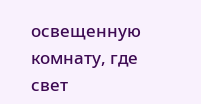освещенную комнату, где свет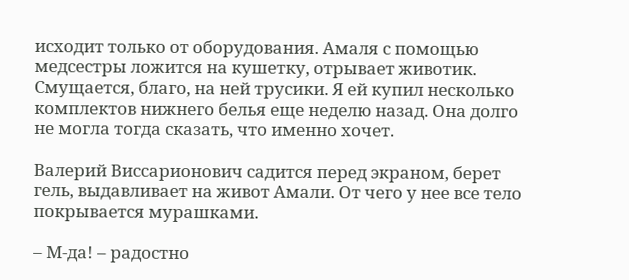исходит только от оборудования. Амаля с помощью медсестры ложится на кушетку, отрывает животик. Смущается, благо, на ней трусики. Я ей купил несколько комплектов нижнего белья еще неделю назад. Она долго не могла тогда сказать, что именно хочет.

Валерий Виссарионович садится перед экраном, берет гель, выдавливает на живот Амали. От чего у нее все тело покрывается мурашками.

– М-да! – радостно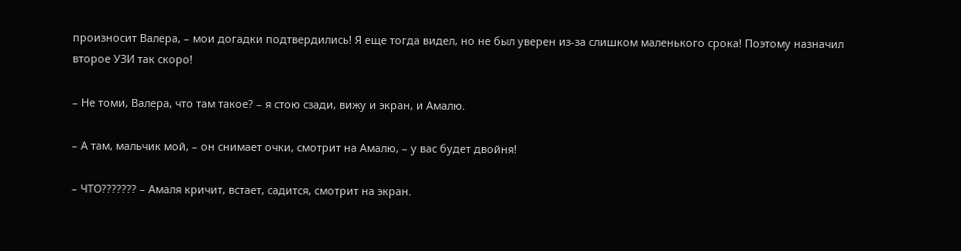произносит Валера, – мои догадки подтвердились! Я еще тогда видел, но не был уверен из-за слишком маленького срока! Поэтому назначил второе УЗИ так скоро!

– Не томи, Валера, что там такое? – я стою сзади, вижу и экран, и Амалю.

– А там, мальчик мой, – он снимает очки, смотрит на Амалю, – у вас будет двойня!

– ЧТО??????? – Амаля кричит, встает, садится, смотрит на экран.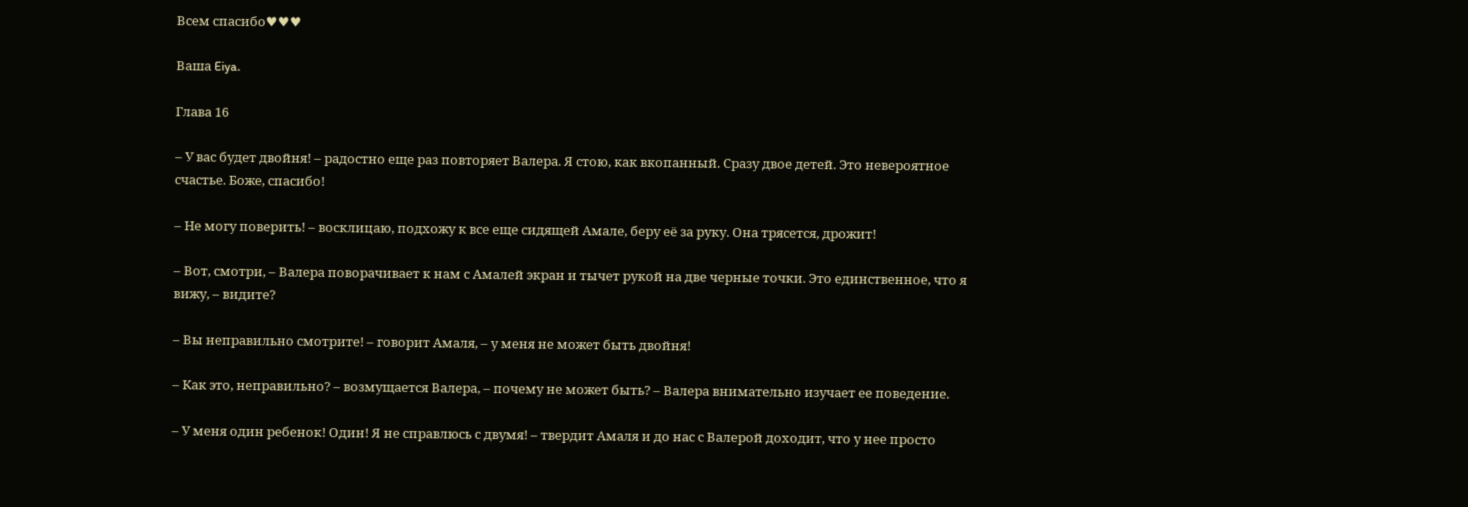Всем спасибо♥♥♥

Ваша Eiya.

Глава 16

– У вас будет двойня! – радостно еще раз повторяет Валера. Я стою, как вкопанный. Сразу двое детей. Это невероятное счастье. Боже, спасибо!

– Не могу поверить! – восклицаю, подхожу к все еще сидящей Амале, беру её за руку. Она трясется, дрожит!

– Вот, смотри, – Валера поворачивает к нам с Амалей экран и тычет рукой на две черные точки. Это единственное, что я вижу, – видите?

– Вы неправильно смотрите! – говорит Амаля, – у меня не может быть двойня!

– Как это, неправильно? – возмущается Валера, – почему не может быть? – Валера внимательно изучает ее поведение.

– У меня один ребенок! Один! Я не справлюсь с двумя! – твердит Амаля и до нас с Валерой доходит, что у нее просто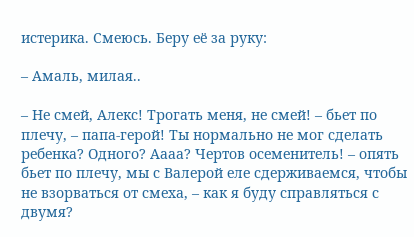истерика. Смеюсь. Беру её за руку:

– Амаль, милая..

– Не смей, Алекс! Трогать меня, не смей! – бьет по плечу, – папа-герой! Ты нормально не мог сделать ребенка? Одного? Аааа? Чертов осеменитель! – опять бьет по плечу, мы с Валерой еле сдерживаемся, чтобы не взорваться от смеха, – как я буду справляться с двумя?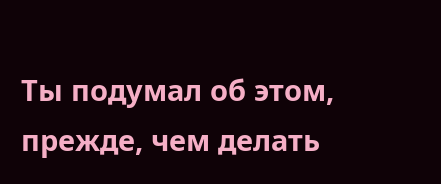Ты подумал об этом, прежде, чем делать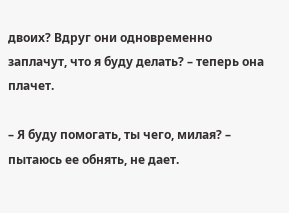двоих? Вдруг они одновременно заплачут, что я буду делать? – теперь она плачет.

– Я буду помогать, ты чего, милая? – пытаюсь ее обнять, не дает.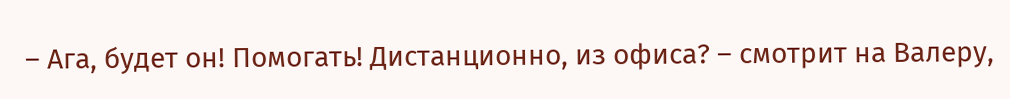– Ага, будет он! Помогать! Дистанционно, из офиса? – смотрит на Валеру,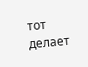тот делает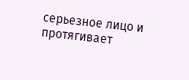серьезное лицо и протягивает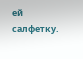ей салфетку.